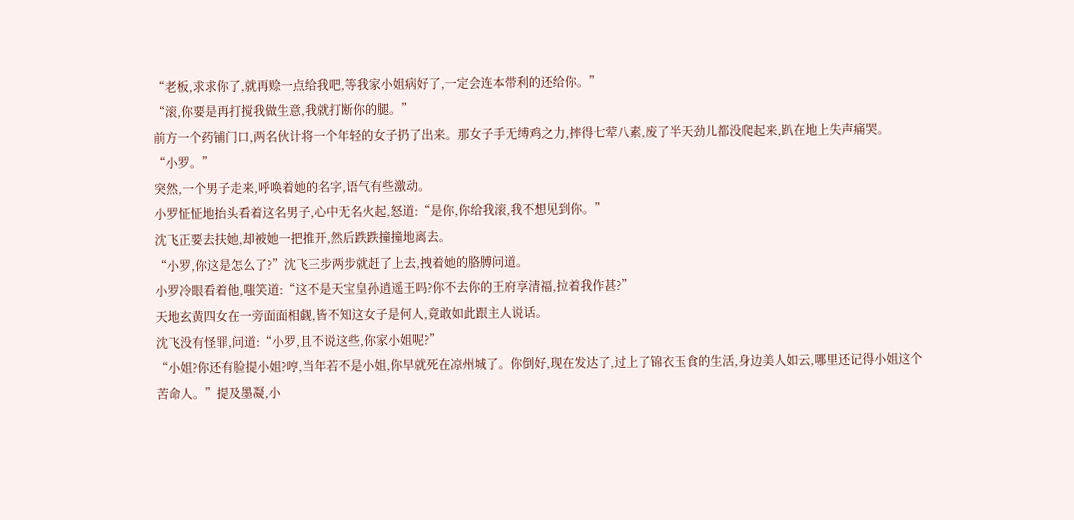“老板,求求你了,就再赊一点给我吧,等我家小姐病好了,一定会连本带利的还给你。”
“滚,你要是再打搅我做生意,我就打断你的腿。”
前方一个药铺门口,两名伙计将一个年轻的女子扔了出来。那女子手无缚鸡之力,摔得七荤八素,废了半天劲儿都没爬起来,趴在地上失声痛哭。
“小罗。”
突然,一个男子走来,呼唤着她的名字,语气有些激动。
小罗怔怔地抬头看着这名男子,心中无名火起,怒道:“是你,你给我滚,我不想见到你。”
沈飞正要去扶她,却被她一把推开,然后跌跌撞撞地离去。
“小罗,你这是怎么了?”沈飞三步两步就赶了上去,拽着她的胳膊问道。
小罗冷眼看着他,嗤笑道:“这不是天宝皇孙逍遥王吗?你不去你的王府享清福,拉着我作甚?”
天地玄黄四女在一旁面面相觑,皆不知这女子是何人,竟敢如此跟主人说话。
沈飞没有怪罪,问道:“小罗,且不说这些,你家小姐呢?”
“小姐?你还有脸提小姐?哼,当年若不是小姐,你早就死在凉州城了。你倒好,现在发达了,过上了锦衣玉食的生活,身边美人如云,哪里还记得小姐这个苦命人。”提及墨凝,小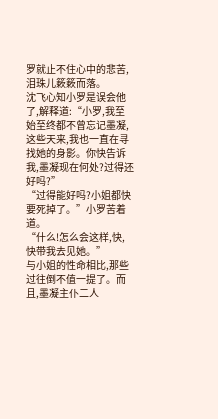罗就止不住心中的悲苦,泪珠儿簌簌而落。
沈飞心知小罗是误会他了,解释道:“小罗,我至始至终都不曾忘记墨凝,这些天来,我也一直在寻找她的身影。你快告诉我,墨凝现在何处?过得还好吗?”
“过得能好吗?小姐都快要死掉了。”小罗苦着道。
“什么!怎么会这样,快,快带我去见她。”
与小姐的性命相比,那些过往倒不值一提了。而且,墨凝主仆二人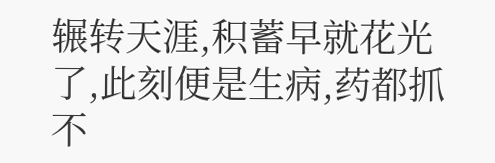辗转天涯,积蓄早就花光了,此刻便是生病,药都抓不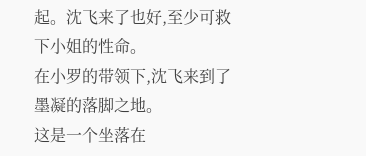起。沈飞来了也好,至少可救下小姐的性命。
在小罗的带领下,沈飞来到了墨凝的落脚之地。
这是一个坐落在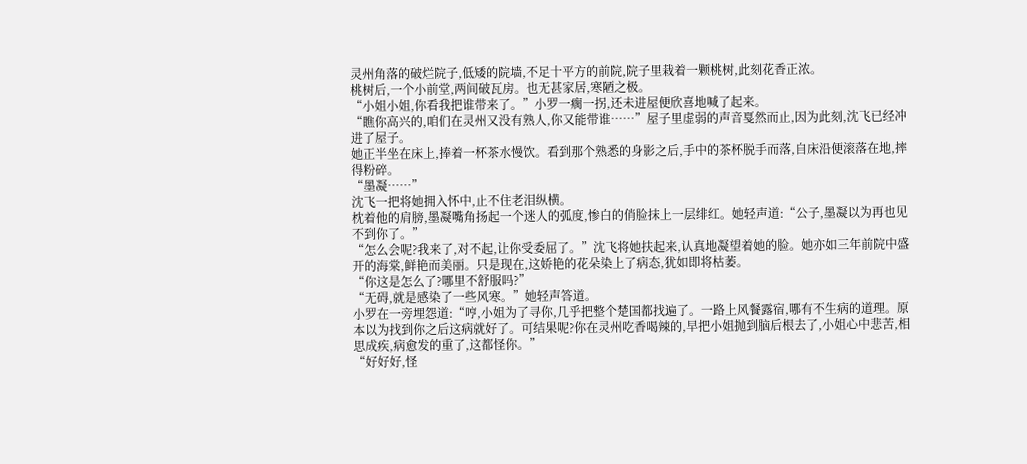灵州角落的破烂院子,低矮的院墙,不足十平方的前院,院子里栽着一颗桃树,此刻花香正浓。
桃树后,一个小前堂,两间破瓦房。也无甚家居,寒陋之极。
“小姐小姐,你看我把谁带来了。”小罗一瘸一拐,还未进屋便欣喜地喊了起来。
“瞧你高兴的,咱们在灵州又没有熟人,你又能带谁……”屋子里虚弱的声音戛然而止,因为此刻,沈飞已经冲进了屋子。
她正半坐在床上,捧着一杯茶水慢饮。看到那个熟悉的身影之后,手中的茶杯脱手而落,自床沿便滚落在地,摔得粉碎。
“墨凝……”
沈飞一把将她拥入怀中,止不住老泪纵横。
枕着他的肩膀,墨凝嘴角扬起一个迷人的弧度,惨白的俏脸抹上一层绯红。她轻声道:“公子,墨凝以为再也见不到你了。”
“怎么会呢?我来了,对不起,让你受委屈了。”沈飞将她扶起来,认真地凝望着她的脸。她亦如三年前院中盛开的海棠,鲜艳而美丽。只是现在,这娇艳的花朵染上了病态,犹如即将枯萎。
“你这是怎么了?哪里不舒服吗?”
“无碍,就是感染了一些风寒。”她轻声答道。
小罗在一旁埋怨道:“哼,小姐为了寻你,几乎把整个楚国都找遍了。一路上风餐露宿,哪有不生病的道理。原本以为找到你之后这病就好了。可结果呢?你在灵州吃香喝辣的,早把小姐抛到脑后根去了,小姐心中悲苦,相思成疾,病愈发的重了,这都怪你。”
“好好好,怪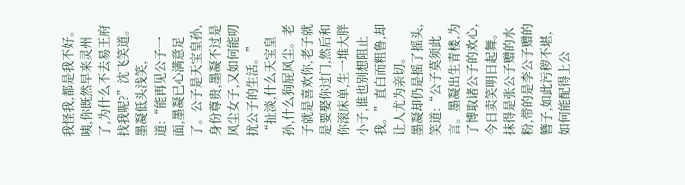我怪我,都是我不好。咦,你既然早来灵州了,为什么不去易王府找我呢?”沈飞笑道。
墨凝低头浅笑,道:“能再见公子一面,墨凝已心满意足了。公子是天宝皇孙,身份尊贵,墨凝不过是风尘女子,又如何能叨扰公子的生活。”
“扯淡,什么天宝皇孙,什么狗屁风尘。老子就是喜欢你,老子就是要娶你过门,然后和你滚床单,生一堆大胖小子,谁也别想阻止我。”直白而粗鲁,却让人尤为亲切。
墨凝却仍是摇了摇头,笑道:“公子莫须此言。墨凝出生青楼,为了博取诸公子的欢心,今日卖笑明日起舞。抹得是张公子赠的水粉,带的是李公子赠的簪子,如此污秽不堪,如何能配得上公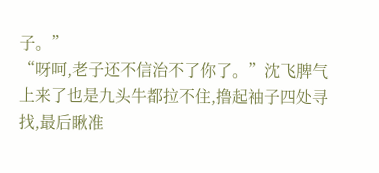子。”
“呀呵,老子还不信治不了你了。”沈飞脾气上来了也是九头牛都拉不住,撸起袖子四处寻找,最后瞅准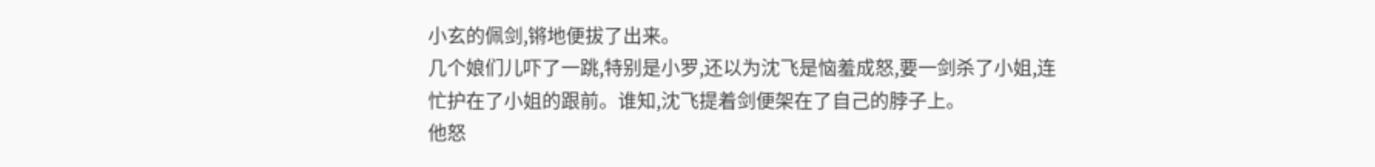小玄的佩剑,锵地便拔了出来。
几个娘们儿吓了一跳,特别是小罗,还以为沈飞是恼羞成怒,要一剑杀了小姐,连忙护在了小姐的跟前。谁知,沈飞提着剑便架在了自己的脖子上。
他怒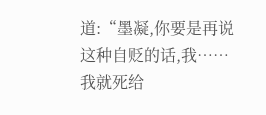道:“墨凝,你要是再说这种自贬的话,我……我就死给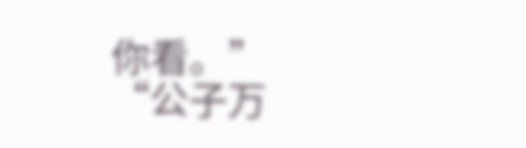你看。”
“公子万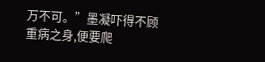万不可。”墨凝吓得不顾重病之身,便要爬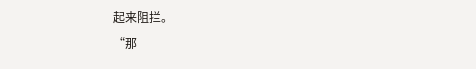起来阻拦。
“那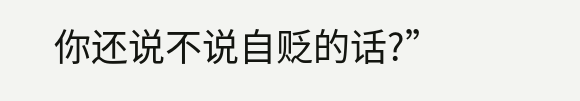你还说不说自贬的话?”